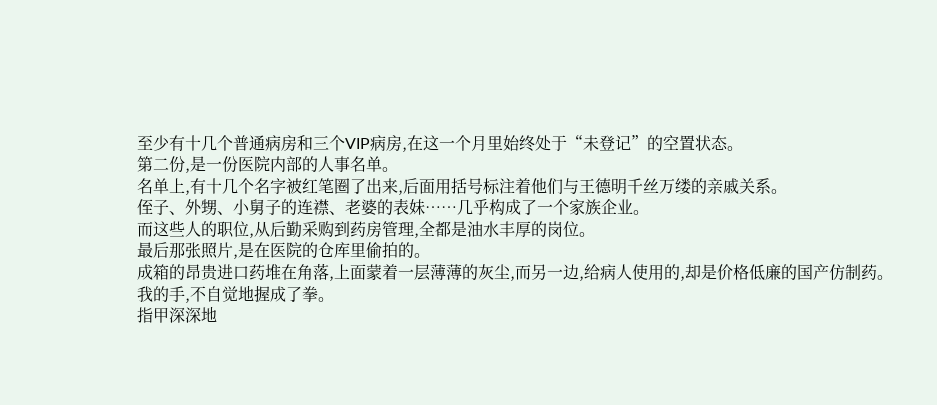至少有十几个普通病房和三个VIP病房,在这一个月里始终处于“未登记”的空置状态。
第二份,是一份医院内部的人事名单。
名单上,有十几个名字被红笔圈了出来,后面用括号标注着他们与王德明千丝万缕的亲戚关系。
侄子、外甥、小舅子的连襟、老婆的表妹……几乎构成了一个家族企业。
而这些人的职位,从后勤采购到药房管理,全都是油水丰厚的岗位。
最后那张照片,是在医院的仓库里偷拍的。
成箱的昂贵进口药堆在角落,上面蒙着一层薄薄的灰尘,而另一边,给病人使用的,却是价格低廉的国产仿制药。
我的手,不自觉地握成了拳。
指甲深深地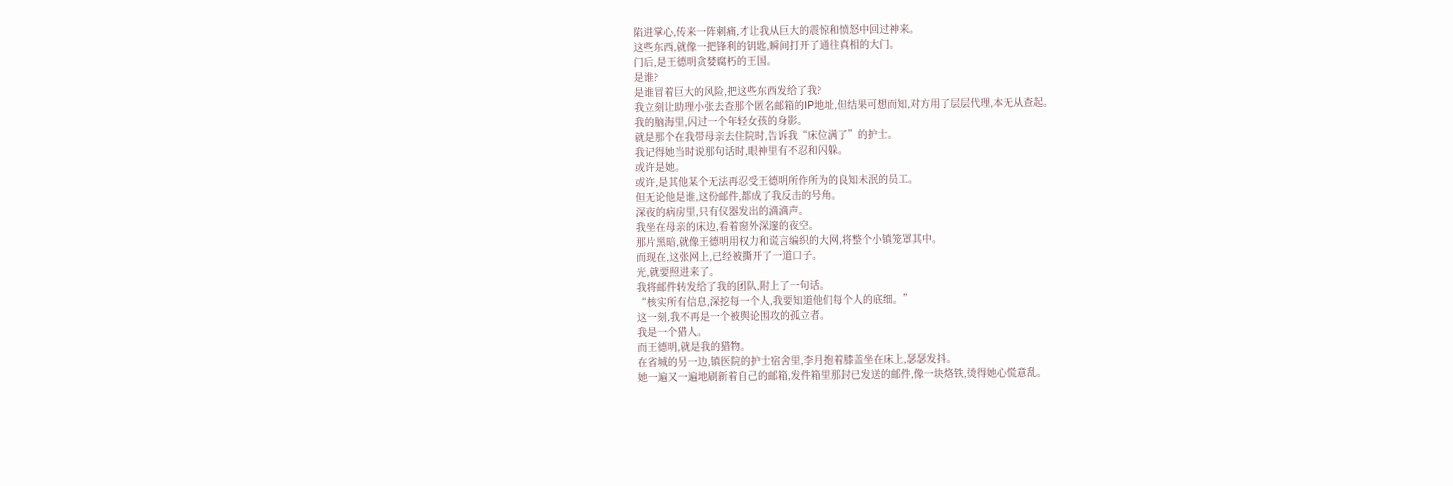陷进掌心,传来一阵刺痛,才让我从巨大的震惊和愤怒中回过神来。
这些东西,就像一把锋利的钥匙,瞬间打开了通往真相的大门。
门后,是王德明贪婪腐朽的王国。
是谁?
是谁冒着巨大的风险,把这些东西发给了我?
我立刻让助理小张去查那个匿名邮箱的IP地址,但结果可想而知,对方用了层层代理,本无从查起。
我的脑海里,闪过一个年轻女孩的身影。
就是那个在我带母亲去住院时,告诉我“床位满了”的护士。
我记得她当时说那句话时,眼神里有不忍和闪躲。
或许是她。
或许,是其他某个无法再忍受王德明所作所为的良知未泯的员工。
但无论他是谁,这份邮件,都成了我反击的号角。
深夜的病房里,只有仪器发出的滴滴声。
我坐在母亲的床边,看着窗外深邃的夜空。
那片黑暗,就像王德明用权力和谎言编织的大网,将整个小镇笼罩其中。
而现在,这张网上,已经被撕开了一道口子。
光,就要照进来了。
我将邮件转发给了我的团队,附上了一句话。
“核实所有信息,深挖每一个人,我要知道他们每个人的底细。”
这一刻,我不再是一个被舆论围攻的孤立者。
我是一个猎人。
而王德明,就是我的猎物。
在省城的另一边,镇医院的护士宿舍里,李月抱着膝盖坐在床上,瑟瑟发抖。
她一遍又一遍地刷新着自己的邮箱,发件箱里那封已发送的邮件,像一块烙铁,烫得她心慌意乱。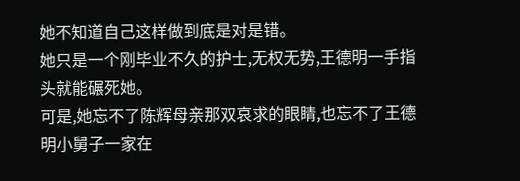她不知道自己这样做到底是对是错。
她只是一个刚毕业不久的护士,无权无势,王德明一手指头就能碾死她。
可是,她忘不了陈辉母亲那双哀求的眼睛,也忘不了王德明小舅子一家在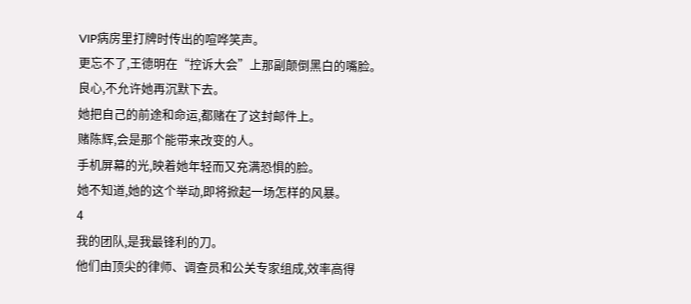VIP病房里打牌时传出的喧哗笑声。
更忘不了,王德明在“控诉大会”上那副颠倒黑白的嘴脸。
良心,不允许她再沉默下去。
她把自己的前途和命运,都赌在了这封邮件上。
赌陈辉,会是那个能带来改变的人。
手机屏幕的光,映着她年轻而又充满恐惧的脸。
她不知道,她的这个举动,即将掀起一场怎样的风暴。
4
我的团队,是我最锋利的刀。
他们由顶尖的律师、调查员和公关专家组成,效率高得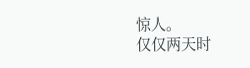惊人。
仅仅两天时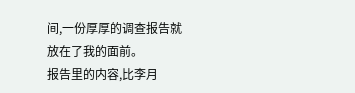间,一份厚厚的调查报告就放在了我的面前。
报告里的内容,比李月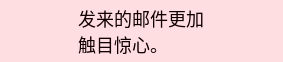发来的邮件更加触目惊心。